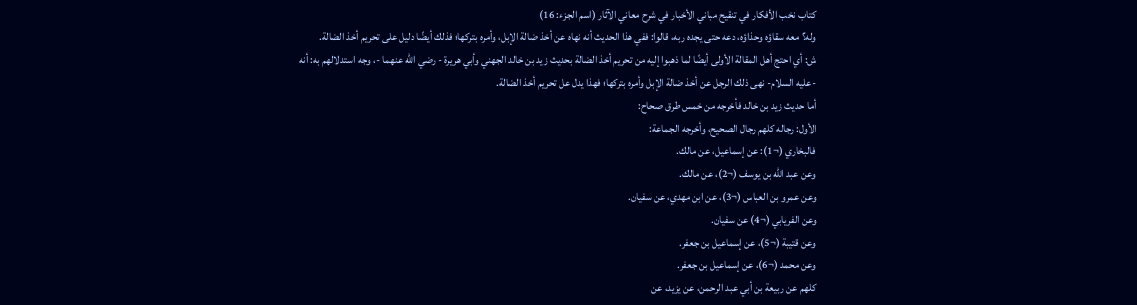كتاب نخب الأفكار في تنقيح مباني الأخبار في شرح معاني الآثار (اسم الجزء: 16)
وله؟ معه سقاؤه وحذاؤه، دعه حتى يجده ربه، قالوا: ففي هذا الحديث أنه نهاه عن أخذ ضالة الإبل، وأمره بتركها؛ فذلك أيضًا دليل على تحريم أخذ الضالة.
ش: أي احتج أهل المقالة الأولى أيضًا لما ذهبوا إليه من تحريم أخذ الضالة بحديث زيد بن خالد الجهني وأبي هريرة - رضي الله عنهما -، وجه استدلالهم به: أنه -عليه السلام- نهى ذلك الرجل عن أخذ ضالة الإبل وأمره بتركها؛ فهذا يدل عل تحريم أخذ الضالة.
أما حديث زيد بن خالد فأخرجه من خمس طرق صحاح:
الأول: رجاله كلهم رجال الصحيح، وأخرجه الجماعة:
فالبخاري (¬1): عن إسماعيل، عن مالك.
وعن عبد الله بن يوسف (¬2)، عن مالك.
وعن عمرو بن العباس (¬3)، عن ابن مهدي، عن سفيان.
وعن الفريابي (¬4) عن سفيان.
وعن قتيبة (¬5)، عن إسماعيل بن جعفر.
وعن محمد (¬6)، عن إسماعيل بن جعفر.
كلهم عن ربيعة بن أبي عبد الرحمن، عن يزيد، عن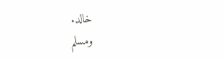خالد.
ومسلم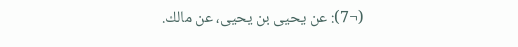(¬7): عن يحيى بن يحيى، عن مالك.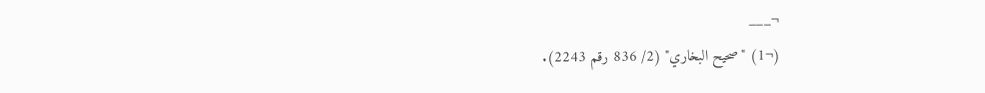¬___
(¬1) "صحيح البخاري" (2/ 836 رقم 2243).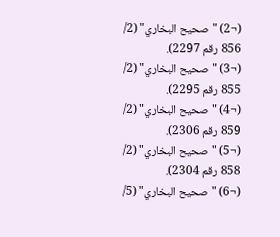(¬2) "صحيح البخاري" (2/ 856 رقم 2297).
(¬3) "صحيح البخاري" (2/ 855 رقم 2295).
(¬4) "صحيح البخاري" (2/ 859 رقم 2306).
(¬5) "صحيح البخاري" (2/ 858 رقم 2304).
(¬6) "صحيح البخاري" (5/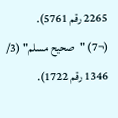2265 رقم 5761).
(¬7) "صحيح مسلم" (3/ 1346 رقم 1722).